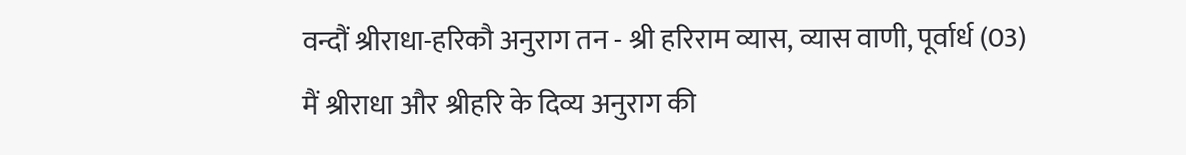वन्दौं श्रीराधा-हरिकौ अनुराग तन - श्री हरिराम व्यास, व्यास वाणी, पूर्वार्ध (03)
मैं श्रीराधा और श्रीहरि के दिव्य अनुराग की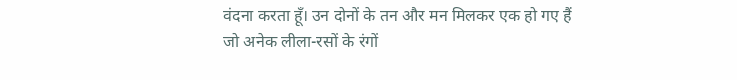वंदना करता हूँ। उन दोनों के तन और मन मिलकर एक हो गए हैं जो अनेक लीला-रसों के रंगों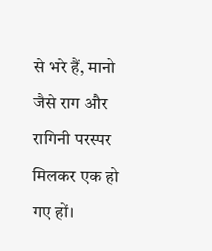से भरे हैं, मानो जैसे राग और रागिनी परस्पर मिलकर एक हो गए हों।